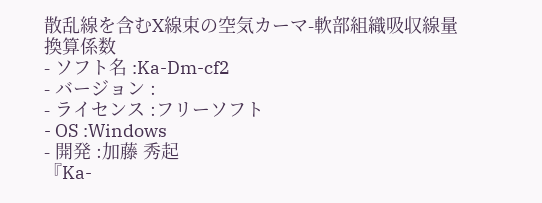散乱線を含むX線束の空気カーマ-軟部組織吸収線量換算係数
- ソフト名 :Ka-Dm-cf2
- バージョン :
- ライセンス :フリーソフト
- OS :Windows
- 開発 :加藤 秀起
『Ka-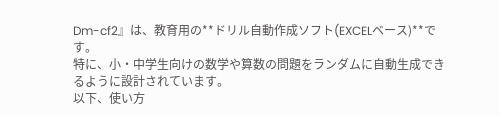Dm-cf2』は、教育用の**ドリル自動作成ソフト(EXCELベース)**です。
特に、小・中学生向けの数学や算数の問題をランダムに自動生成できるように設計されています。
以下、使い方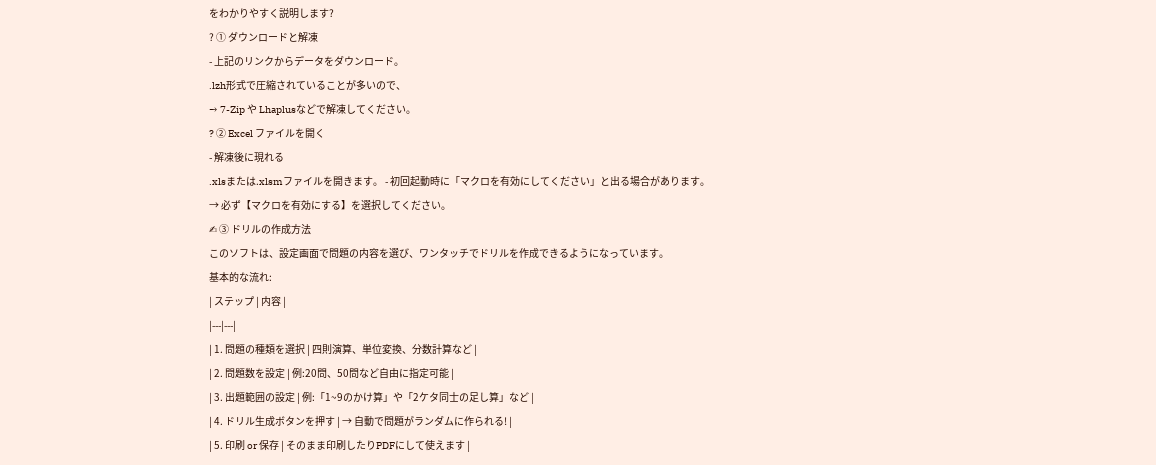をわかりやすく説明します?
? ① ダウンロードと解凍
- 上記のリンクからデータをダウンロード。
.lzh形式で圧縮されていることが多いので、
→ 7-Zip や Lhaplusなどで解凍してください。
? ② Excel ファイルを開く
- 解凍後に現れる
.xlsまたは.xlsmファイルを開きます。 - 初回起動時に「マクロを有効にしてください」と出る場合があります。
→ 必ず【マクロを有効にする】を選択してください。
✍ ③ ドリルの作成方法
このソフトは、設定画面で問題の内容を選び、ワンタッチでドリルを作成できるようになっています。
基本的な流れ:
| ステップ | 内容 |
|---|---|
| 1. 問題の種類を選択 | 四則演算、単位変換、分数計算など |
| 2. 問題数を設定 | 例:20問、50問など自由に指定可能 |
| 3. 出題範囲の設定 | 例:「1~9のかけ算」や「2ケタ同士の足し算」など |
| 4. ドリル生成ボタンを押す | → 自動で問題がランダムに作られる! |
| 5. 印刷 or 保存 | そのまま印刷したりPDFにして使えます |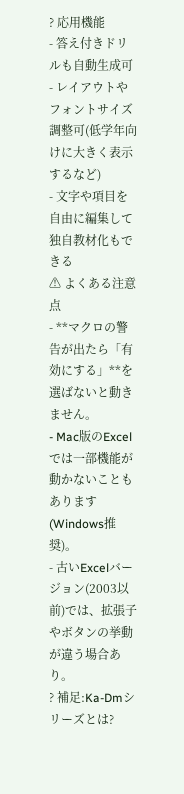? 応用機能
- 答え付きドリルも自動生成可
- レイアウトやフォントサイズ調整可(低学年向けに大きく表示するなど)
- 文字や項目を自由に編集して独自教材化もできる
⚠ よくある注意点
- **マクロの警告が出たら「有効にする」**を選ばないと動きません。
- Mac版のExcelでは一部機能が動かないこともあります(Windows推奨)。
- 古いExcelバージョン(2003以前)では、拡張子やボタンの挙動が違う場合あり。
? 補足:Ka-Dmシリーズとは?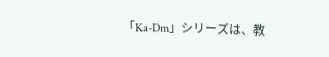「Ka-Dm」シリーズは、教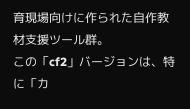育現場向けに作られた自作教材支援ツール群。
この「cf2」バージョンは、特に「カ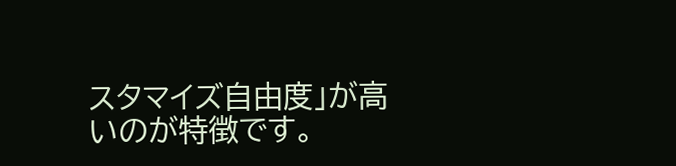スタマイズ自由度」が高いのが特徴です。